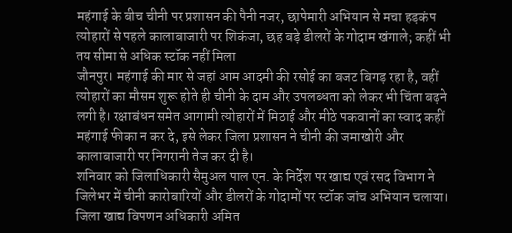महंगाई के बीच चीनी पर प्रशासन की पैनी नजर, छापेमारी अभियान से मचा हड़कंप
त्योहारों से पहले कालाबाजारी पर शिकंजा, छह बड़े डीलरों के गोदाम खंगाले; कहीं भी तय सीमा से अधिक स्टॉक नहीं मिला
जौनपुर। महंगाई की मार से जहां आम आदमी की रसोई का बजट बिगड़ रहा है, वहीं त्योहारों का मौसम शुरू होते ही चीनी के दाम और उपलब्धता को लेकर भी चिंता बढ़ने लगी है। रक्षाबंधन समेत आगामी त्योहारों में मिठाई और मीठे पकवानों का स्वाद कहीं महंगाई फीका न कर दे, इसे लेकर जिला प्रशासन ने चीनी की जमाखोरी और कालाबाजारी पर निगरानी तेज कर दी है।
शनिवार को जिलाधिकारी सैमुअल पाल एन. के निर्देश पर खाद्य एवं रसद विभाग ने जिलेभर में चीनी कारोबारियों और डीलरों के गोदामों पर स्टॉक जांच अभियान चलाया। जिला खाद्य विपणन अधिकारी अमित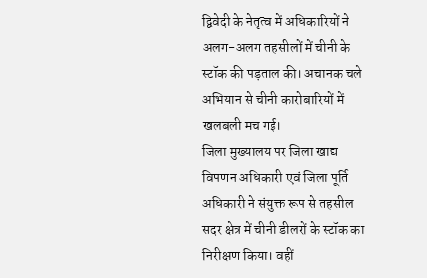द्विवेदी के नेतृत्व में अधिकारियों ने अलग-अलग तहसीलों में चीनी के स्टॉक की पड़ताल की। अचानक चले अभियान से चीनी कारोबारियों में खलबली मच गई।
जिला मुख्यालय पर जिला खाद्य विपणन अधिकारी एवं जिला पूर्ति अधिकारी ने संयुक्त रूप से तहसील सदर क्षेत्र में चीनी डीलरों के स्टॉक का निरीक्षण किया। वहीं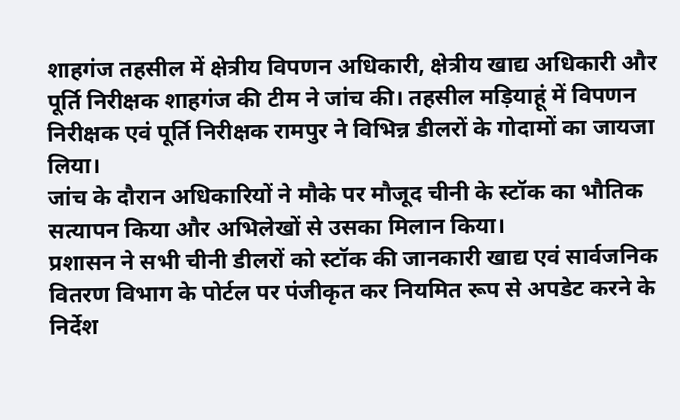शाहगंज तहसील में क्षेत्रीय विपणन अधिकारी, क्षेत्रीय खाद्य अधिकारी और पूर्ति निरीक्षक शाहगंज की टीम ने जांच की। तहसील मड़ियाहूं में विपणन निरीक्षक एवं पूर्ति निरीक्षक रामपुर ने विभिन्न डीलरों के गोदामों का जायजा लिया।
जांच के दौरान अधिकारियों ने मौके पर मौजूद चीनी के स्टॉक का भौतिक सत्यापन किया और अभिलेखों से उसका मिलान किया।
प्रशासन ने सभी चीनी डीलरों को स्टॉक की जानकारी खाद्य एवं सार्वजनिक वितरण विभाग के पोर्टल पर पंजीकृत कर नियमित रूप से अपडेट करने के निर्देश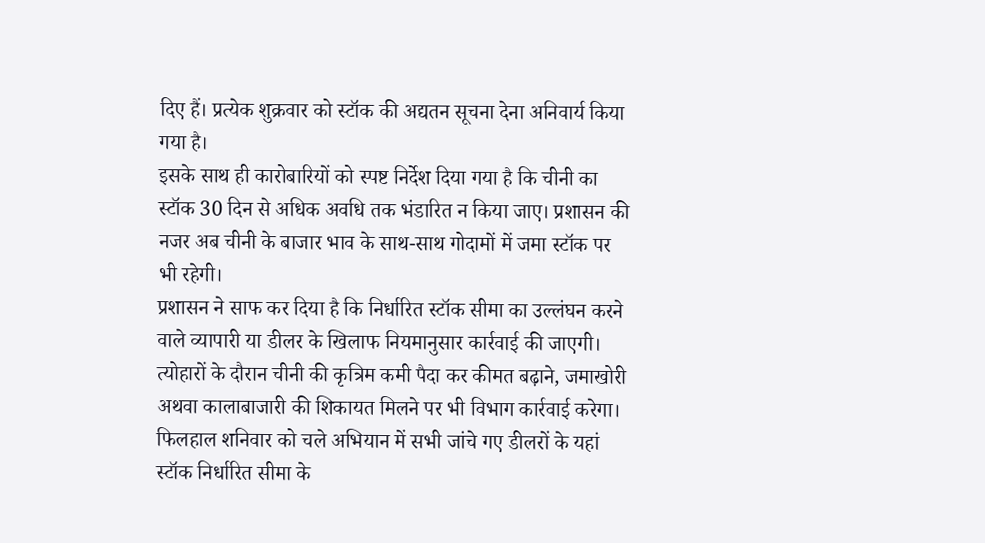दिए हैं। प्रत्येक शुक्रवार को स्टॉक की अद्यतन सूचना देना अनिवार्य किया गया है।
इसके साथ ही कारोबारियों को स्पष्ट निर्देश दिया गया है कि चीनी का स्टॉक 30 दिन से अधिक अवधि तक भंडारित न किया जाए। प्रशासन की नजर अब चीनी के बाजार भाव के साथ-साथ गोदामों में जमा स्टॉक पर भी रहेगी।
प्रशासन ने साफ कर दिया है कि निर्धारित स्टॉक सीमा का उल्लंघन करने वाले व्यापारी या डीलर के खिलाफ नियमानुसार कार्रवाई की जाएगी। त्योहारों के दौरान चीनी की कृत्रिम कमी पैदा कर कीमत बढ़ाने, जमाखोरी अथवा कालाबाजारी की शिकायत मिलने पर भी विभाग कार्रवाई करेगा।
फिलहाल शनिवार को चले अभियान में सभी जांचे गए डीलरों के यहां स्टॉक निर्धारित सीमा के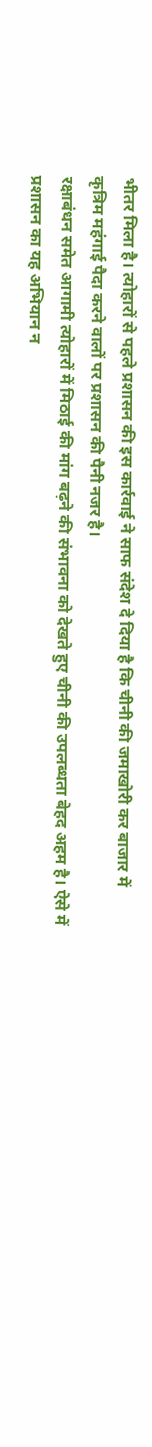भीतर मिला है। त्योहारों से पहले प्रशासन की इस कार्रवाई ने साफ संदेश दे दिया है कि चीनी की जमाखोरी कर बाजार में कृत्रिम महंगाई पैदा करने वालों पर प्रशासन की पैनी नजर है।
रक्षाबंधन समेत आगामी त्योहारों में मिठाई की मांग बढ़ने की संभावना को देखते हुए चीनी की उपलब्धता बेहद अहम है। ऐसे में प्रशासन का यह अभियान न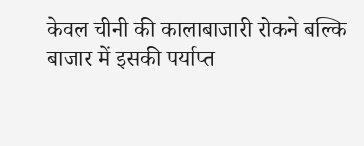केवल चीनी की कालाबाजारी रोकने बल्कि बाजार में इसकी पर्याप्त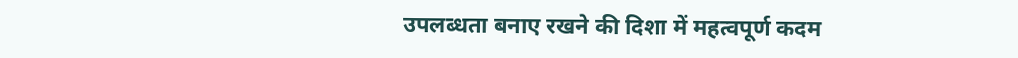उपलब्धता बनाए रखने की दिशा में महत्वपूर्ण कदम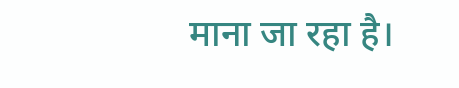माना जा रहा है।